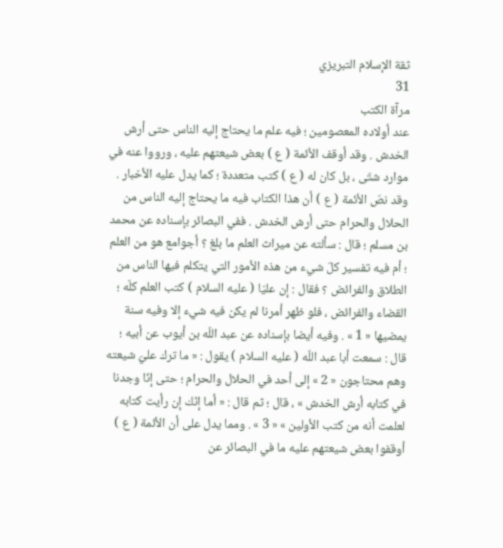ثقة الإسلام التبريزي
31
مرآة الكتب
عند أولاده المعصومين ؛ فيه علم ما يحتاج إليه الناس حتى أرش الخدش . وقد أوقف الأئمة ( ع ) بعض شيعتهم عليه ، ورووا عنه في موارد شتّى ، بل كان له ( ع ) كتب متعددة ؛ كما يدل عليه الأخبار . وقد نصّ الأئمة ( ع ) أن هذا الكتاب فيه ما يحتاج إليه الناس من الحلال والحرام حتى أرش الخدش . ففي البصائر بإسناده عن محمد بن مسلم ؛ قال : سألته عن ميراث العلم ما بلغ ؟ أجوامع هو من العلم ؛ أم فيه تفسير كلّ شيء من هذه الأمور التي يتكلم فيها الناس من الطلاق والفرائض ؟ فقال : إن عليّا ( عليه السلام ) كتب العلم كلّه ؛ القضاء والفرائض ، فلو ظهر أمرنا لم يكن فيه شيء إلا وفيه سنة يمضيها « 1 » . وفيه أيضا بإسناده عن عبد اللّه بن أيوب عن أبيه ؛ قال : سمعت أبا عبد اللّه ( عليه السلام ) يقول : « ما ترك عليّ شيعته وهم محتاجون « 2 » إلى أحد في الحلال والحرام ؛ حتى إنّا وجدنا في كتابه أرش الخدش » ، قال ؛ ثم قال : « أما إنّك إن رأيت كتابه لعلمت أنه من كتب الأولين » « 3 » . ومما يدل على أن الأئمة ( ع ) أوقفوا بعض شيعتهم عليه ما في البصائر عن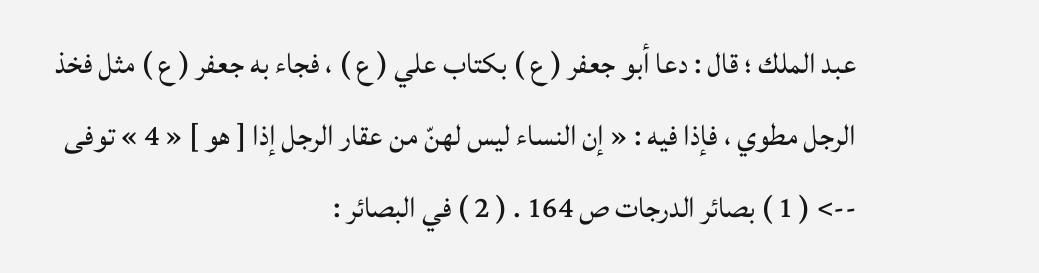عبد الملك ؛ قال : دعا أبو جعفر ( ع ) بكتاب علي ( ع ) ، فجاء به جعفر ( ع ) مثل فخذ الرجل مطوي ، فإذا فيه : « إن النساء ليس لهنّ من عقار الرجل إذا [ هو ] « 4 » توفى
--> ( 1 ) بصائر الدرجات ص 164 . ( 2 ) في البصائر :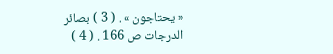« يحتاجون » . ( 3 ) بصائر الدرجات ص 166 . ( 4 )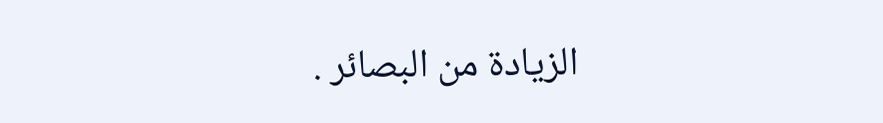الزيادة من البصائر .